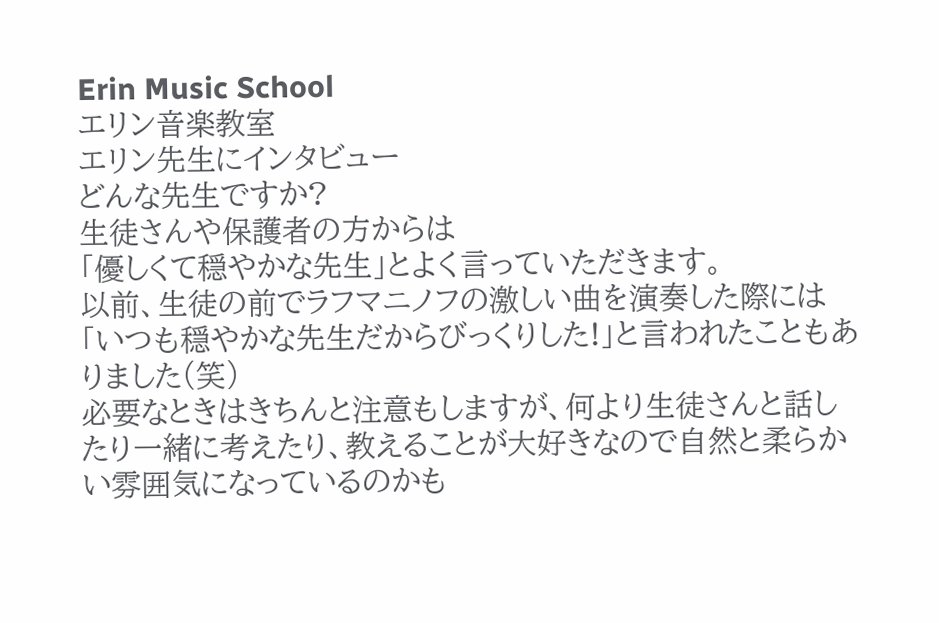Erin Music School
エリン音楽教室
エリン先生にインタビュー
どんな先生ですか?
生徒さんや保護者の方からは
「優しくて穏やかな先生」とよく言っていただきます。
以前、生徒の前でラフマニノフの激しい曲を演奏した際には「いつも穏やかな先生だからびっくりした!」と言われたこともありました(笑)
必要なときはきちんと注意もしますが、何より生徒さんと話したり一緒に考えたり、教えることが大好きなので自然と柔らかい雰囲気になっているのかも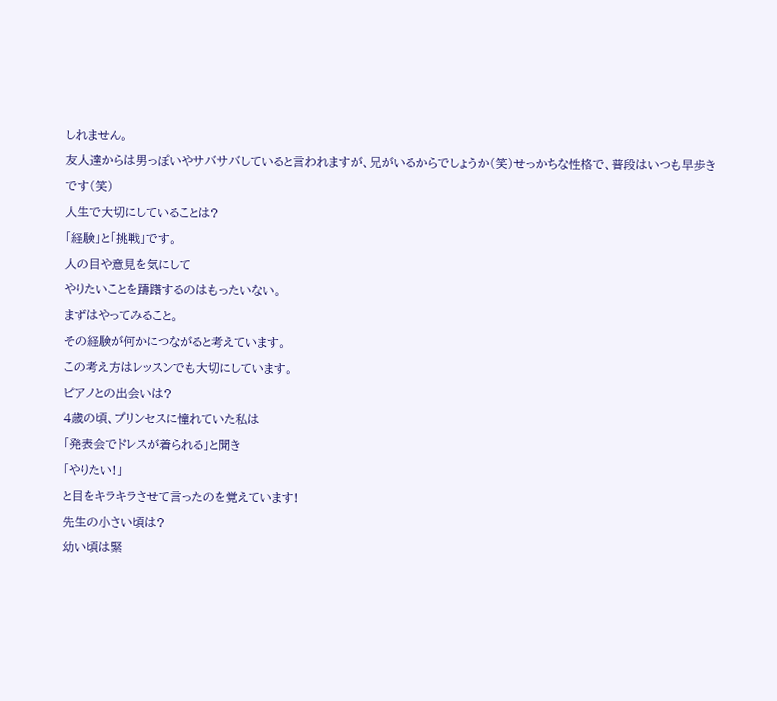しれません。
友人達からは男っぽいやサバサバしていると言われますが、兄がいるからでしょうか(笑)せっかちな性格で、普段はいつも早歩きです(笑)
人生で大切にしていることは?
「経験」と「挑戦」です。
人の目や意見を気にして
やりたいことを躊躇するのはもったいない。
まずはやってみること。
その経験が何かにつながると考えています。
この考え方はレッスンでも大切にしています。
ピアノとの出会いは?
4歳の頃、プリンセスに憧れていた私は
「発表会でドレスが着られる」と聞き
「やりたい!」
と目をキラキラさせて言ったのを覚えています!
先生の小さい頃は?
幼い頃は緊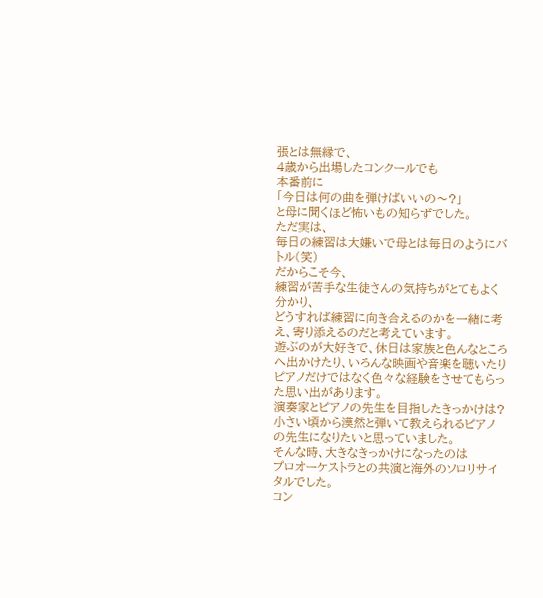張とは無縁で、
4歳から出場したコンクールでも
本番前に
「今日は何の曲を弾けばいいの〜?」
と母に聞くほど怖いもの知らずでした。
ただ実は、
毎日の練習は大嫌いで母とは毎日のようにバトル(笑)
だからこそ今、
練習が苦手な生徒さんの気持ちがとてもよく分かり、
どうすれば練習に向き合えるのかを一緒に考え、寄り添えるのだと考えています。
遊ぶのが大好きで、休日は家族と色んなところへ出かけたり、いろんな映画や音楽を聴いたりピアノだけではなく色々な経験をさせてもらった思い出があります。
演奏家とピアノの先生を目指したきっかけは?
小さい頃から漠然と弾いて教えられるピアノの先生になりたいと思っていました。
そんな時、大きなきっかけになったのは
プロオーケストラとの共演と海外のソロリサイタルでした。
コン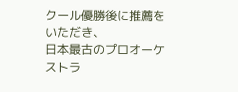クール優勝後に推薦をいただき、
日本最古のプロオーケストラ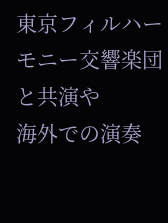東京フィルハーモニー交響楽団と共演や
海外での演奏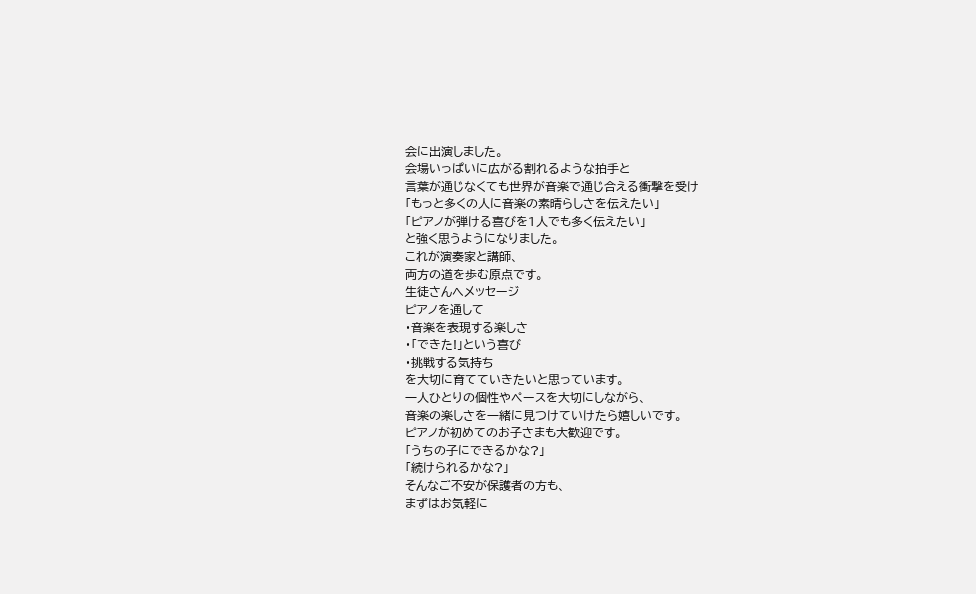会に出演しました。
会場いっぱいに広がる割れるような拍手と
言葉が通じなくても世界が音楽で通じ合える衝撃を受け
「もっと多くの人に音楽の素晴らしさを伝えたい」
「ピアノが弾ける喜びを1人でも多く伝えたい」
と強く思うようになりました。
これが演奏家と講師、
両方の道を歩む原点です。
生徒さんへメッセージ
ピアノを通して
・音楽を表現する楽しさ
・「できた!」という喜び
・挑戦する気持ち
を大切に育てていきたいと思っています。
一人ひとりの個性やペースを大切にしながら、
音楽の楽しさを一緒に見つけていけたら嬉しいです。
ピアノが初めてのお子さまも大歓迎です。
「うちの子にできるかな?」
「続けられるかな?」
そんなご不安が保護者の方も、
まずはお気軽に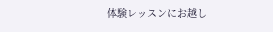体験レッスンにお越し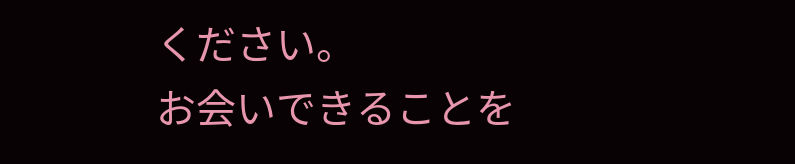ください。
お会いできることを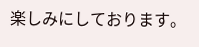楽しみにしております。